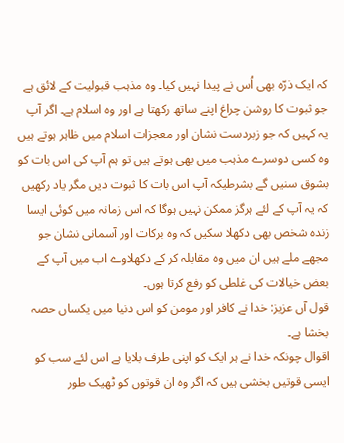کہ ایک ذرّہ بھی اُس نے پیدا نہیں کیا۔ وہ مذہب قبولیت کے لائق ہے جو ثبوت کا روشن چراغ اپنے ساتھ رکھتا ہے اور وہ اسلام ہے۔ اگر آپ یہ کہیں کہ جو زبردست نشان اور معجزات اسلام میں ظاہر ہوتے ہیں وہ کسی دوسرے مذہب میں بھی ہوتے ہیں تو ہم آپ کی اس بات کو بشوق سنیں گے بشرطیکہ آپ اس بات کا ثبوت دیں مگر یاد رکھیں کہ یہ آپ کے لئے ہرگز ممکن نہیں ہوگا کہ اس زمانہ میں کوئی ایسا زندہ شخص بھی دکھلا سکیں کہ وہ برکات اور آسمانی نشان جو مجھے ملے ہیں ان میں وہ مقابلہ کر کے دکھلاوے اب میں آپ کے بعض خیالات کی غلطی کو رفع کرتا ہوں۔
قول آں عزیز: خدا نے کافر اور مومن کو اس دنیا میں یکساں حصہ بخشا ہے۔
اقوال چونکہ خدا نے ہر ایک کو اپنی طرف بلایا ہے اس لئے سب کو ایسی قوتیں بخشی ہیں کہ اگر وہ ان قوتوں کو ٹھیک طور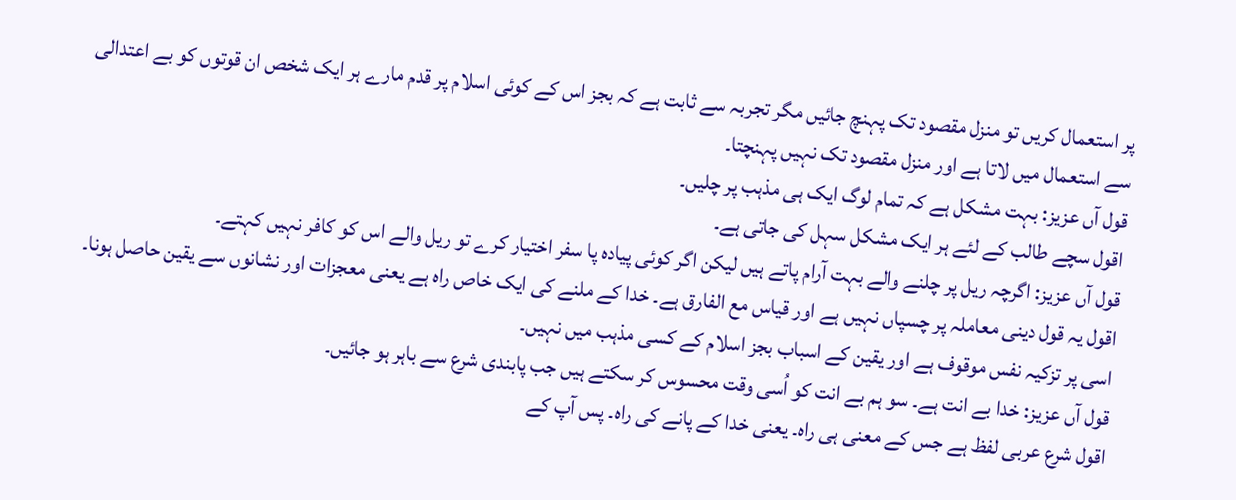پر استعمال کریں تو منزل مقصود تک پہنچ جائیں مگر تجربہ سے ثابت ہے کہ بجز اس کے کوئی اسلام پر قدم مارے ہر ایک شخص ان قوتوں کو بے اعتدالی سے استعمال میں لاتا ہے اور منزل مقصود تک نہیں پہنچتا۔
قول آں عزیز: بہت مشکل ہے کہ تمام لوگ ایک ہی مذہب پر چلیں۔
اقول سچے طالب کے لئے ہر ایک مشکل سہل کی جاتی ہے۔
قول آں عزیز: اگرچہ ریل پر چلنے والے بہت آرام پاتے ہیں لیکن اگر کوئی پیادہ پا سفر اختیار کرے تو ریل والے اس کو کافر نہیں کہتے۔
اقول یہ قول دینی معاملہ پر چسپاں نہیں ہے اور قیاس مع الفارق ہے۔ خدا کے ملنے کی ایک خاص راہ ہے یعنی معجزات اور نشانوں سے یقین حاصل ہونا۔ اسی پر تزکیہ نفس موقوف ہے اور یقین کے اسباب بجز اسلام کے کسی مذہب میں نہیں۔
قول آں عزیز: خدا بے انت ہے۔ سو ہم بے انت کو اُسی وقت محسوس کر سکتے ہیں جب پابندی شرع سے باہر ہو جائیں۔
اقول شرع عربی لفظ ہے جس کے معنی ہی راہ۔ یعنی خدا کے پانے کی راہ۔ پس آپ کے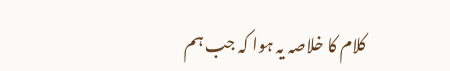کلام کا خلاصہ یہ ہوا کہ جب ہم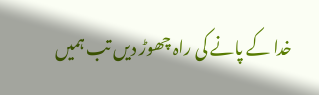خدا کے پانے کی راہ چھوڑ دیں تب ہمیں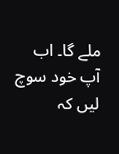ملے گا۔ اب آپ خود سوچ لیں کہ